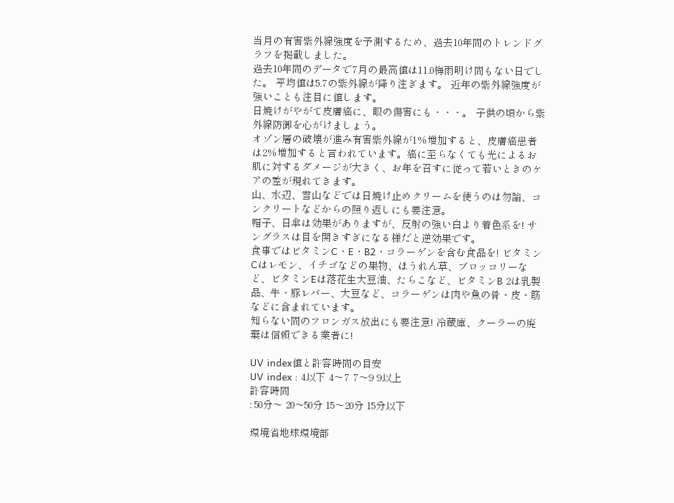当月の有害紫外線強度を予測するため、過去10年間のトレンドグラフを掲載しました。
過去10年間のデータで7月の最高値は11.0梅雨明け間もない日でした。 平均値は5.7の紫外線が降り注ぎます。 近年の紫外線強度が強いことも注目に値します。
日焼けがやがて皮膚癌に、眼の傷害にも・・・。 子供の頃から紫外線防御を心がけましょう。
オゾン層の破壊が進み有害紫外線が1%増加すると、皮膚癌患者は2%増加すると言われています。癌に至らなくても光によるお肌に対するダメージが大きく、お年を召すに従って若いときのケアの差が現れてきます。
山、水辺、雪山などでは日焼け止めクリームを使うのは勿論、コンクリートなどからの照り返しにも要注意。
帽子、日傘は効果がありますが、反射の強い白より着色系を! サングラスは目を開きすぎになる様だと逆効果です。
食事ではビタミンC・E・B2・コラーゲンを含む食品を! ビタミンCはレモン、イチゴなどの果物、ほうれん草、ブロッコリーなど、ビタミンEは落花生大豆油、たらこなど、ビタミンB 2は乳製品、牛・豚レバー、大豆など、コラーゲンは肉や魚の骨・皮・筋などに含まれています。
知らない間のフロンガス放出にも要注意! 冷蔵庫、クーラーの廃棄は信頼できる業者に!

UV index値と許容時間の目安
UV index : 4以下 4〜7 7〜9 9以上
許容時間
: 50分〜 20〜50分 15〜20分 15分以下

環境省地球環境部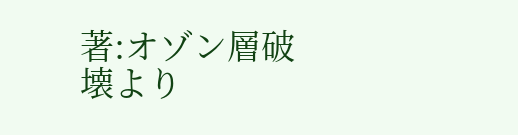著:オゾン層破壊より